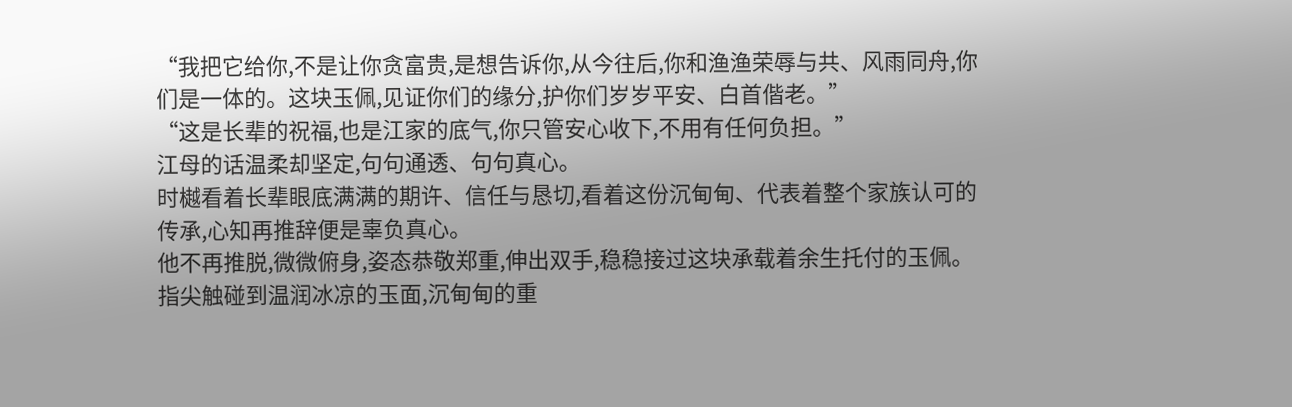“我把它给你,不是让你贪富贵,是想告诉你,从今往后,你和渔渔荣辱与共、风雨同舟,你们是一体的。这块玉佩,见证你们的缘分,护你们岁岁平安、白首偕老。”
“这是长辈的祝福,也是江家的底气,你只管安心收下,不用有任何负担。”
江母的话温柔却坚定,句句通透、句句真心。
时樾看着长辈眼底满满的期许、信任与恳切,看着这份沉甸甸、代表着整个家族认可的传承,心知再推辞便是辜负真心。
他不再推脱,微微俯身,姿态恭敬郑重,伸出双手,稳稳接过这块承载着余生托付的玉佩。
指尖触碰到温润冰凉的玉面,沉甸甸的重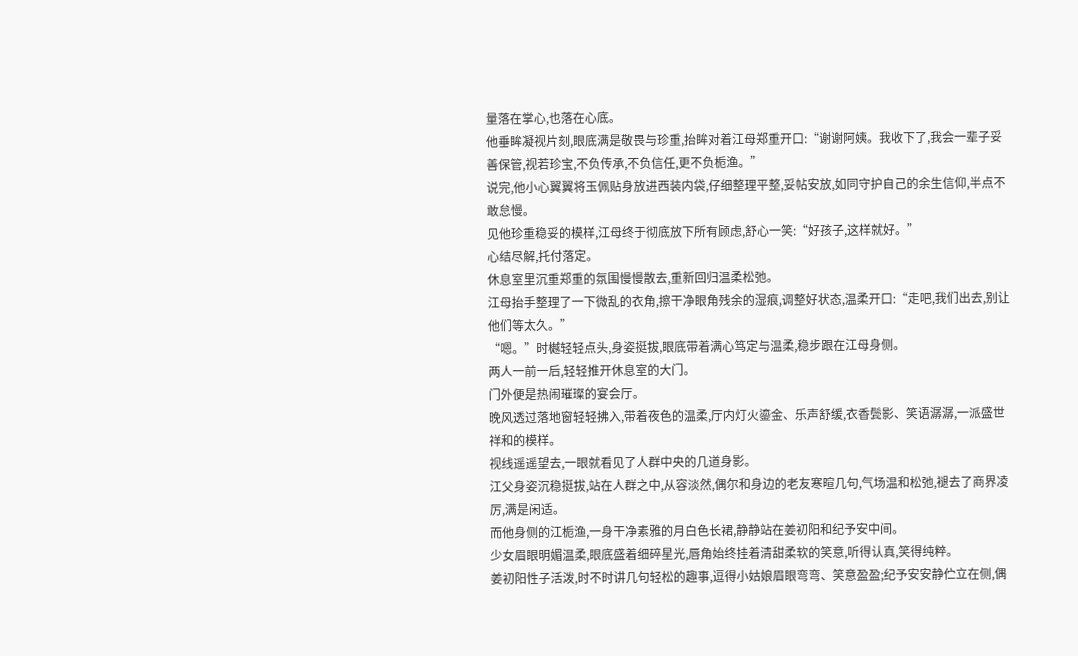量落在掌心,也落在心底。
他垂眸凝视片刻,眼底满是敬畏与珍重,抬眸对着江母郑重开口:“谢谢阿姨。我收下了,我会一辈子妥善保管,视若珍宝,不负传承,不负信任,更不负栀渔。”
说完,他小心翼翼将玉佩贴身放进西装内袋,仔细整理平整,妥帖安放,如同守护自己的余生信仰,半点不敢怠慢。
见他珍重稳妥的模样,江母终于彻底放下所有顾虑,舒心一笑:“好孩子,这样就好。”
心结尽解,托付落定。
休息室里沉重郑重的氛围慢慢散去,重新回归温柔松弛。
江母抬手整理了一下微乱的衣角,擦干净眼角残余的湿痕,调整好状态,温柔开口:“走吧,我们出去,别让他们等太久。”
“嗯。”时樾轻轻点头,身姿挺拔,眼底带着满心笃定与温柔,稳步跟在江母身侧。
两人一前一后,轻轻推开休息室的大门。
门外便是热闹璀璨的宴会厅。
晚风透过落地窗轻轻拂入,带着夜色的温柔,厅内灯火鎏金、乐声舒缓,衣香鬓影、笑语潺潺,一派盛世祥和的模样。
视线遥遥望去,一眼就看见了人群中央的几道身影。
江父身姿沉稳挺拔,站在人群之中,从容淡然,偶尔和身边的老友寒暄几句,气场温和松弛,褪去了商界凌厉,满是闲适。
而他身侧的江栀渔,一身干净素雅的月白色长裙,静静站在姜初阳和纪予安中间。
少女眉眼明媚温柔,眼底盛着细碎星光,唇角始终挂着清甜柔软的笑意,听得认真,笑得纯粹。
姜初阳性子活泼,时不时讲几句轻松的趣事,逗得小姑娘眉眼弯弯、笑意盈盈;纪予安安静伫立在侧,偶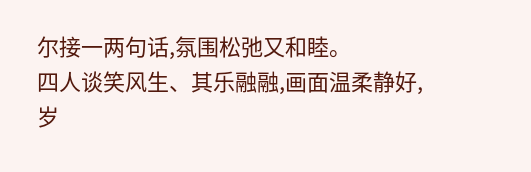尔接一两句话,氛围松弛又和睦。
四人谈笑风生、其乐融融,画面温柔静好,岁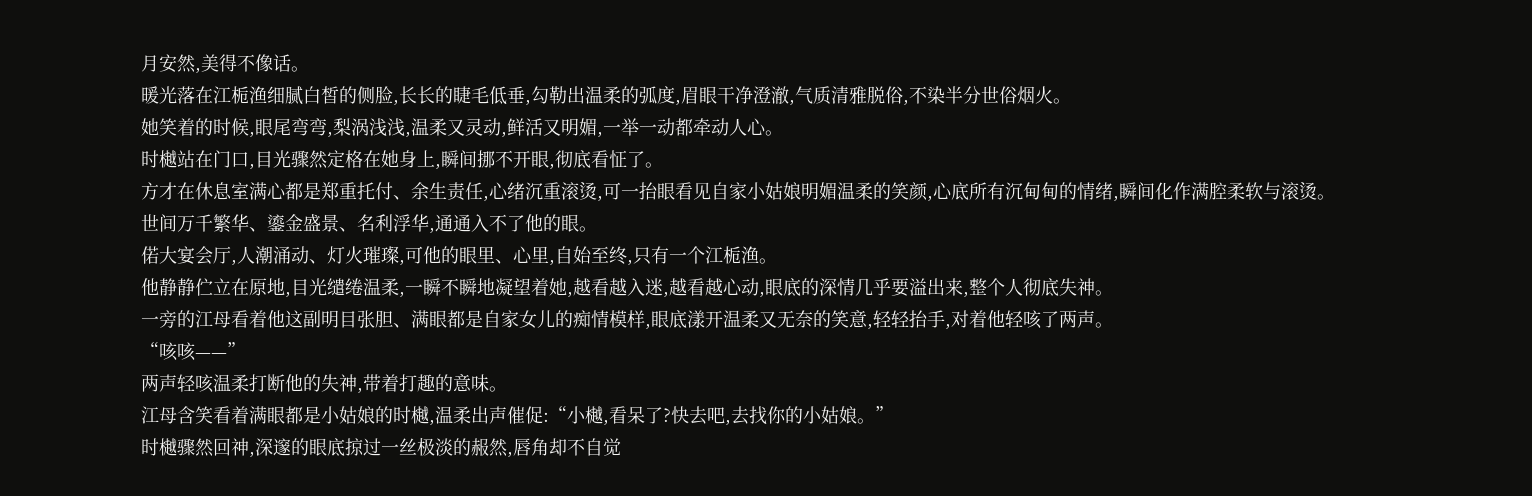月安然,美得不像话。
暖光落在江栀渔细腻白皙的侧脸,长长的睫毛低垂,勾勒出温柔的弧度,眉眼干净澄澈,气质清雅脱俗,不染半分世俗烟火。
她笑着的时候,眼尾弯弯,梨涡浅浅,温柔又灵动,鲜活又明媚,一举一动都牵动人心。
时樾站在门口,目光骤然定格在她身上,瞬间挪不开眼,彻底看怔了。
方才在休息室满心都是郑重托付、余生责任,心绪沉重滚烫,可一抬眼看见自家小姑娘明媚温柔的笑颜,心底所有沉甸甸的情绪,瞬间化作满腔柔软与滚烫。
世间万千繁华、鎏金盛景、名利浮华,通通入不了他的眼。
偌大宴会厅,人潮涌动、灯火璀璨,可他的眼里、心里,自始至终,只有一个江栀渔。
他静静伫立在原地,目光缱绻温柔,一瞬不瞬地凝望着她,越看越入迷,越看越心动,眼底的深情几乎要溢出来,整个人彻底失神。
一旁的江母看着他这副明目张胆、满眼都是自家女儿的痴情模样,眼底漾开温柔又无奈的笑意,轻轻抬手,对着他轻咳了两声。
“咳咳——”
两声轻咳温柔打断他的失神,带着打趣的意味。
江母含笑看着满眼都是小姑娘的时樾,温柔出声催促:“小樾,看呆了?快去吧,去找你的小姑娘。”
时樾骤然回神,深邃的眼底掠过一丝极淡的赧然,唇角却不自觉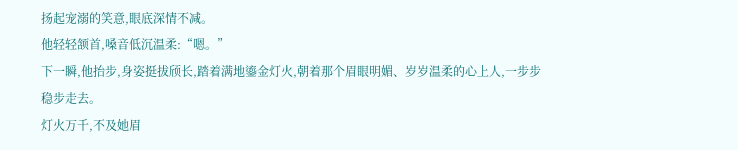扬起宠溺的笑意,眼底深情不减。
他轻轻颔首,嗓音低沉温柔:“嗯。”
下一瞬,他抬步,身姿挺拔颀长,踏着满地鎏金灯火,朝着那个眉眼明媚、岁岁温柔的心上人,一步步稳步走去。
灯火万千,不及她眉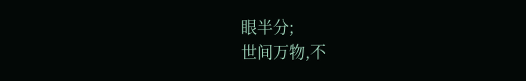眼半分;
世间万物,不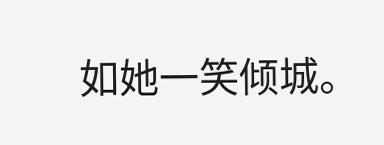如她一笑倾城。